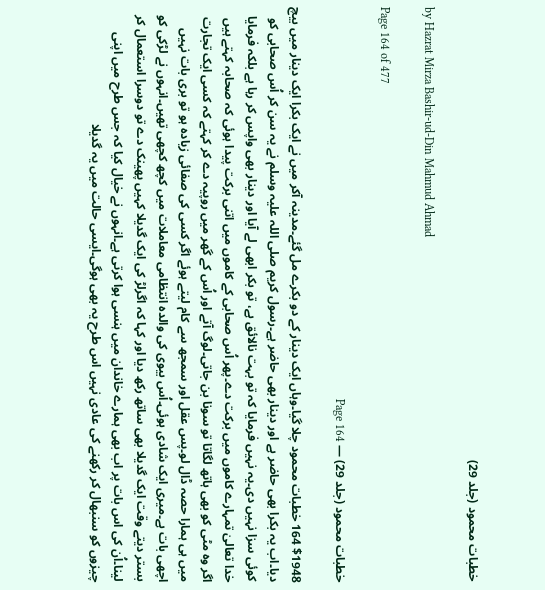خطبات محمود (جلد 29)

by Hazrat Mirza Bashir-ud-Din Mahmud Ahmad

Page 164 of 477

خطبات محمود (جلد 29) — Page 164

$1948 164 خطبات محمود چلا گیا۔وہاں ایک دینار کے دو بکرے مل گئے۔مدینہ آکر میں نے ایک بکرا ایک دینار میں بیچ دیا۔اب یہ بکرا بھی حاضر ہے اور دینار بھی حاضر ہے۔رسول کریم صلی اللہ علیہ وسلم نے یہ سن کر اُس صحابی کو کوئی سزا نہیں دی۔یہ نہیں فرمایا کہ تو بہت نالائق ہے، تو بکر ابھی لے آیا اور دینار بھی واپس کر رہا ہے بلکہ فرمایا خدا تعالیٰ تمہارے کاموں میں برکت دے۔پھر اُس صحابی کے کاموں میں اتنی برکت پیدا ہوئی کہ صحابہ کہتے ہیں اگر وہ مٹی کو بھی ہاتھ لگاتا تو سونا بن جاتی۔لوگ آتے اور اُس کے گھر میں روپیہ دے کر کہتے کہ کسی ایک تجارت میں ہی ہمارا حصہ ڈال لو۔پس عقل اور سمجھ سے کام لیتے ہوئے اگر کسی کی صفائی زیادہ ہو تو بری بات نہیں اچھی بات ہے۔میری ایک شادی ہوئی۔اُس بیوی کی والدہ انتظامی معاملات میں کچھ کچھی تھیں۔انہوں نے لڑکی کو بستر دیتے وقت ایک گدیلا بھی ساتھ رکھ دیا اور کہا کہ اگرلڑ کی ایک گدیلا کہیں پھینک دے تو دوسرا استعمال کر لینا۔اُن کی اس بات پر اب بھی ہمارے خاندان میں ہنسی ہوا کرتی ہے۔انہوں نے خیال کیا کہ جس طرح میں اپنی چیزوں کو سنبھال کر رکھنے کی عادی نہیں اس طرح یہ بھی ہوگی۔ایسی حالت میں یہ گدیلا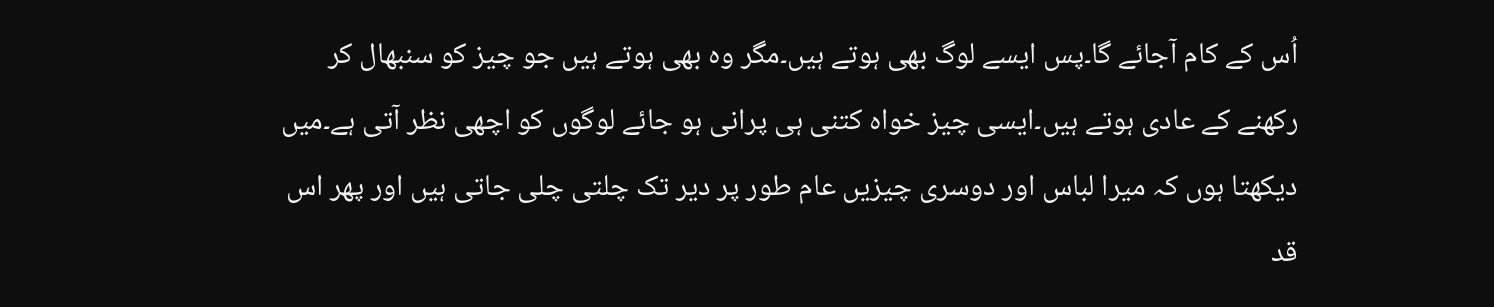اُس کے کام آجائے گا۔پس ایسے لوگ بھی ہوتے ہیں۔مگر وہ بھی ہوتے ہیں جو چیز کو سنبھال کر رکھنے کے عادی ہوتے ہیں۔ایسی چیز خواہ کتنی ہی پرانی ہو جائے لوگوں کو اچھی نظر آتی ہے۔میں دیکھتا ہوں کہ میرا لباس اور دوسری چیزیں عام طور پر دیر تک چلتی چلی جاتی ہیں اور پھر اس قد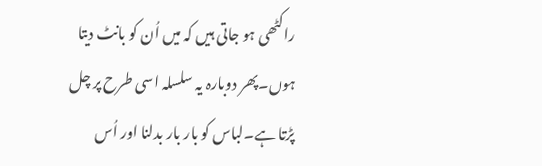راکٹھی ہو جاتی ہیں کہ میں اُن کو بانٹ دیتا ہوں۔پھر دوبارہ یہ سلسلہ اسی طرح پر چل پڑتا ہے۔لباس کو بار بار بدلنا اور اُس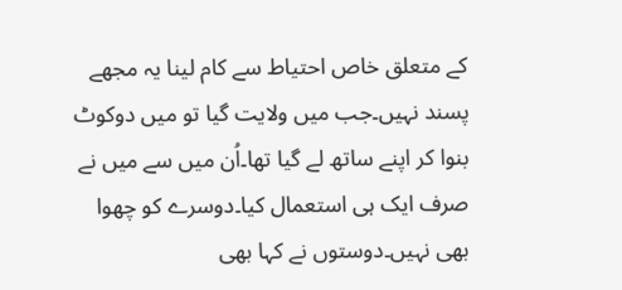کے متعلق خاص احتیاط سے کام لینا یہ مجھے پسند نہیں۔جب میں ولایت گیا تو میں دوکوٹ بنوا کر اپنے ساتھ لے گیا تھا۔اُن میں سے میں نے صرف ایک ہی استعمال کیا۔دوسرے کو چھوا بھی نہیں۔دوستوں نے کہا بھی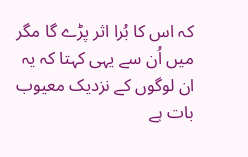کہ اس کا بُرا اثر پڑے گا مگر میں اُن سے یہی کہتا کہ یہ ان لوگوں کے نزدیک معیوب بات ہے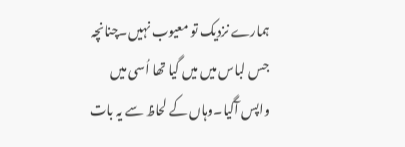ہمارے نزدیک تو معیوب نہیں۔چنانچہ جس لباس میں میں گیا تھا اُسی میں واپس آگیا۔وہاں کے لحاظ سے یہ بات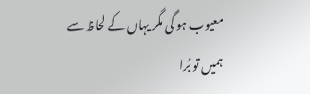معیوب ہو گی مگر یہاں کے لحاظ سے ہمیں تو بُرا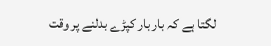لگتا ہے کہ بار بار کپڑے بدلنے پر وقت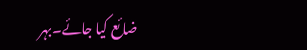ضائع کیا جائے۔بہر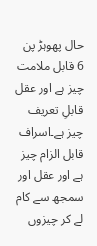حال پھوہڑ پن 6 قابل ملامت چیز ہے اور عقل قابلِ تعریف چیز ہے۔اسراف قابل الزام چیز ہے اور عقل اور سمجھ سے کام لے کر چیزوں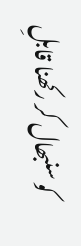کو سنبھال کر رکھنا قابلِ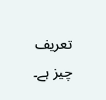تعریف چیز ہے۔